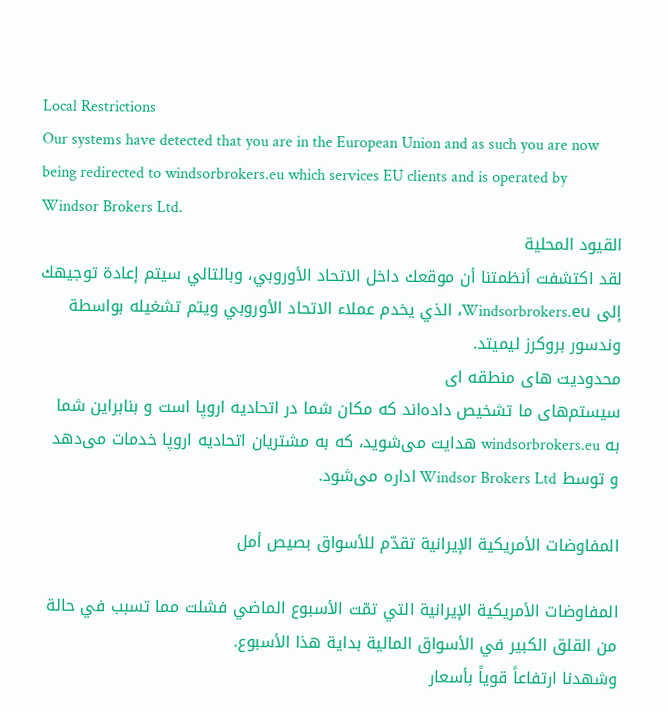Local Restrictions
Our systems have detected that you are in the European Union and as such you are now being redirected to windsorbrokers.eu which services EU clients and is operated by Windsor Brokers Ltd.
القيود المحلية
لقد اكتشفت أنظمتنا أن موقعك داخل الاتحاد الأوروبي، وبالتالي سيتم إعادة توجيهك إلى Windsorbrokers.eu، الذي يخدم عملاء الاتحاد الأوروبي ويتم تشغيله بواسطة وندسور بروكرز ليميتد.
محدودیت های منطقه ای
سیستم‌های ما تشخیص داده‌اند که مکان شما در اتحادیه اروپا است و بنابراین شما به windsorbrokers.eu هدایت می‌شوید، که به مشتریان اتحادیه اروپا خدمات می‌دهد و توسط Windsor Brokers Ltd اداره می‌شود.

المفاوضات الأمريكية الإيرانية تقدّم للأسواق بصيص أمل

المفاوضات الأمريكية الإيرانية التي تمّت الأسبوع الماضي فشلت مما تسبب في حالة من القلق الكبير في الأسواق المالية بداية هذا الأسبوع.
وشهدنا ارتفاعاً قوياً بأسعار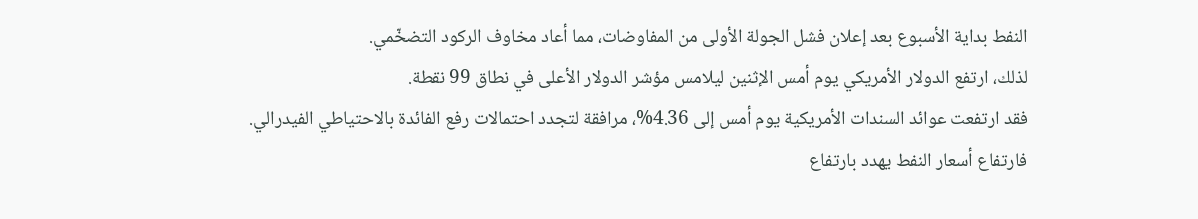النفط بداية الأسبوع بعد إعلان فشل الجولة الأولى من المفاوضات، مما أعاد مخاوف الركود التضخّمي.
لذلك، ارتفع الدولار الأمريكي يوم أمس الإثنين ليلامس مؤشر الدولار الأعلى في نطاق 99 نقطة.
فقد ارتفعت عوائد السندات الأمريكية يوم أمس إلى 4.36%، مرافقة لتجدد احتمالات رفع الفائدة بالاحتياطي الفيدرالي.
فارتفاع أسعار النفط يهدد بارتفاع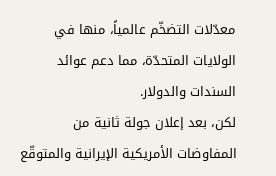معدّلات التضخّم عالمياً، منها في الولايات المتحدّة، مما دعم عوائد السندات والدولار.
لكن، بعد إعلان جولة ثانية من المفاوضات الأمريكية الإيرانية والمتوقّع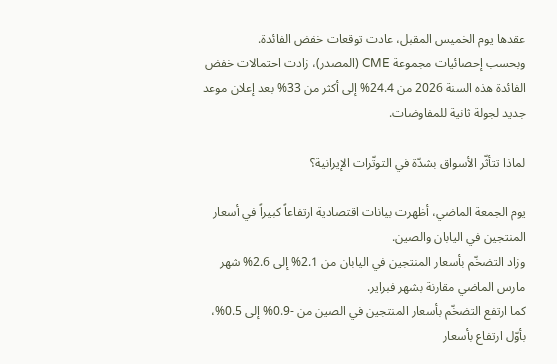عقدها يوم الخميس المقبل، عادت توقعات خفض الفائدة.
وبحسب إحصائيات مجموعة CME (المصدر)، زادت احتمالات خفض الفائدة هذه السنة 2026 من 24.4% إلى أكثر من 33% بعد إعلان موعد جديد لجولة ثانية للمفاوضات.

لماذا تتأثّر الأسواق بشدّة في التوتّرات الإيرانية؟

يوم الجمعة الماضي، أظهرت بيانات اقتصادية ارتفاعاً كبيراً في أسعار المنتجين في اليابان والصين.
وزاد التضخّم بأسعار المنتجين في اليابان من 2.1% إلى 2.6% شهر مارس الماضي مقارنة بشهر فبراير.
كما ارتفع التضخّم بأسعار المنتجين في الصين من -0.9% إلى 0.5%، بأوّل ارتفاع بأسعار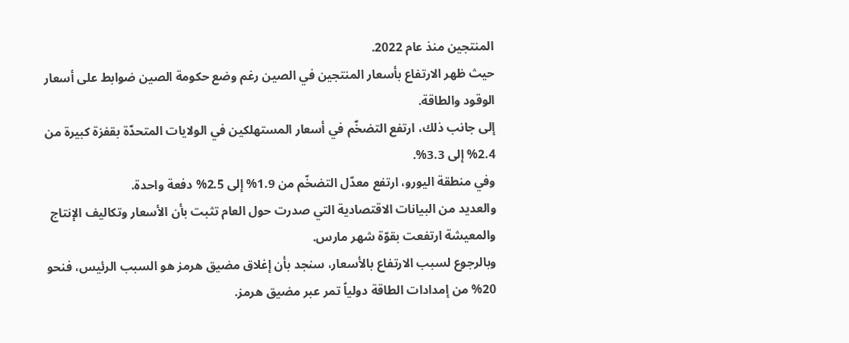المنتجين منذ عام 2022.
حيث ظهر الارتفاع بأسعار المنتجين في الصين رغم وضع حكومة الصين ضوابط على أسعار الوقود والطاقة.
إلى جانب ذلك، ارتفع التضخّم في أسعار المستهلكين في الولايات المتحدّة بقفزة كبيرة من 2.4% إلى 3.3%.
وفي منطقة اليورو، ارتفع معدّل التضخّم من 1.9% إلى 2.5% دفعة واحدة.
والعديد من البيانات الاقتصادية التي صدرت حول العام تثبت بأن الأسعار وتكاليف الإنتاج والمعيشة ارتفعت بقوّة شهر مارس.
وبالرجوع لسبب الارتفاع بالأسعار، سنجد بأن إغلاق مضيق هرمز هو السبب الرئيس، فنحو 20% من إمدادات الطاقة دولياً تمر عبر مضيق هرمز.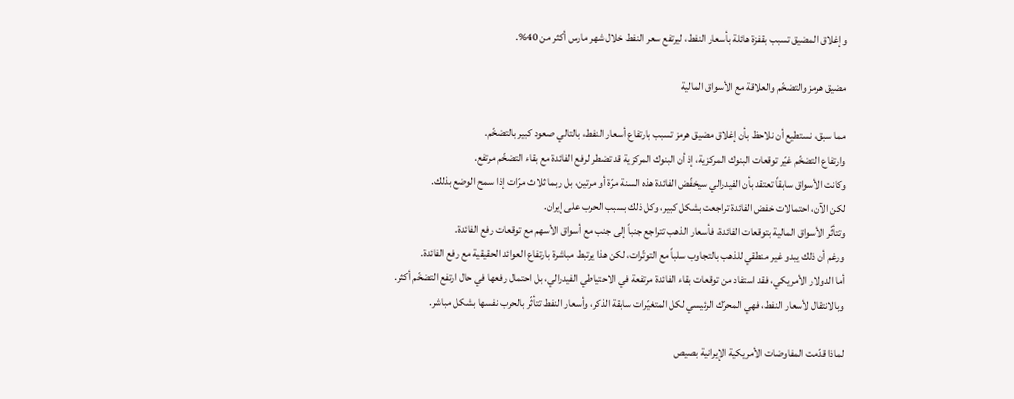وإغلاق المضيق تسبب بقفزة هائلة بأسعار النفط، ليرتفع سعر النفط خلال شهر مارس أكثر من 40%.

مضيق هرمز والتضخّم والعلاقة مع الأسواق المالية

مما سبق، نستطيع أن نلاحظ بأن إغلاق مضيق هرمز تسبب بارتفاع أسعار النفط، بالتالي صعود كبير بالتضخّم.
وارتفاع التضخّم غيّر توقعات البنوك المركزية، إذ أن البنوك المركزية قد تضطر لرفع الفائدة مع بقاء التضخّم مرتفع.
وكانت الأسواق سابقاً تعتقد بأن الفيدرالي سيخفّض الفائدة هذه السنة مرّة أو مرتين، بل ربما ثلاث مرّات إذا سمح الوضع بذلك.
لكن الآن، احتمالات خفض الفائدة تراجعت بشكل كبير، وكل ذلك بسبب الحرب على إيران.
وتتأثّر الأسواق المالية بتوقعات الفائدة، فأسعار الذهب تتراجع جنباً إلى جنب مع أسواق الأسهم مع توقعات رفع الفائدة.
ورغم أن ذلك يبدو غير منطقي للذهب بالتجاوب سلباً مع التوتّرات، لكن هذا يرتبط مباشرة بارتفاع العوائد الحقيقية مع رفع الفائدة.
أما الدولار الأمريكي، فقد استفاد من توقعات بقاء الفائدة مرتفعة في الاحتياطي الفيدرالي، بل احتمال رفعها في حال ارتفع التضخّم أكثر.
وبالانتقال لأسعار النفط، فهي المحرّك الرئيسي لكل المتغيّرات سابقة الذكر، وأسعار النفط تتأثّر بالحرب نفسها بشكل مباشر.

لماذا قدّمت المفاوضات الأمريكية الإيرانية بصيص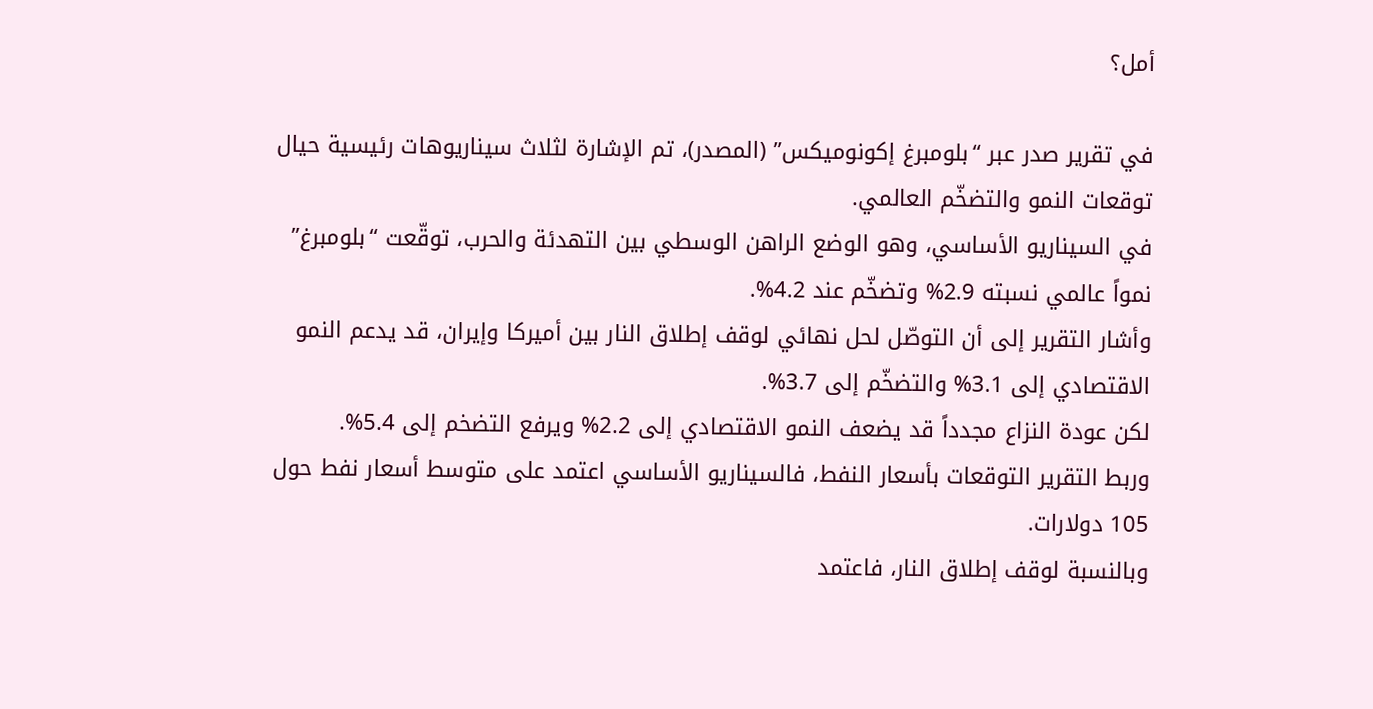أمل؟

في تقرير صدر عبر “بلومبرغ إكونوميكس” (المصدر)، تم الإشارة لثلاث سيناريوهات رئيسية حيال توقعات النمو والتضخّم العالمي.
في السيناريو الأساسي، وهو الوضع الراهن الوسطي بين التهدئة والحرب، توقّعت “بلومبرغ” نمواً عالمي نسبته 2.9% وتضخّم عند 4.2%.
وأشار التقرير إلى أن التوصّل لحل نهائي لوقف إطلاق النار بين أميركا وإيران، قد يدعم النمو الاقتصادي إلى 3.1% والتضخّم إلى 3.7%.
لكن عودة النزاع مجدداً قد يضعف النمو الاقتصادي إلى 2.2% ويرفع التضخم إلى 5.4%.
وربط التقرير التوقعات بأسعار النفط، فالسيناريو الأساسي اعتمد على متوسط أسعار نفط حول 105 دولارات.
وبالنسبة لوقف إطلاق النار، فاعتمد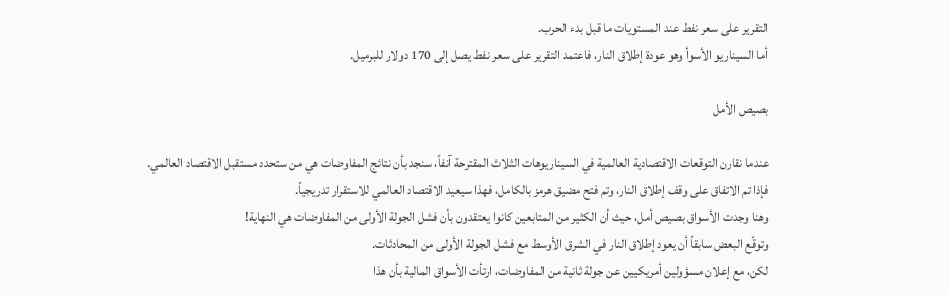التقرير على سعر نفط عند المستويات ما قبل بدء الحرب.
أما السيناريو الأسوأ وهو عودة إطلاق النار، فاعتمد التقرير على سعر نفط يصل إلى 170 دولار للبرميل.

بصيص الأمل

عندما نقارن التوقعات الاقتصادية العالمية في السيناريوهات الثلاث المقترحة آنفاً، سنجد بأن نتائج المفاوضات هي من ستحدد مستقبل الاقتصاد العالمي.
فإذا تم الاتفاق على وقف إطلاق النار، وتم فتح مضيق هرمز بالكامل، فهذا سيعيد الاقتصاد العالمي للاستقرار تدريجياً.
وهنا وجدت الأسواق بصيص أمل، حيث أن الكثير من المتابعين كانوا يعتقدون بأن فشل الجولة الأولى من المفاوضات هي النهاية!
وتوقّع البعض سابقاً أن يعود إطلاق النار في الشرق الأوسط مع فشل الجولة الأولى من المحادثات.
لكن، مع إعلان مسؤولين أمريكيين عن جولة ثانية من المفاوضات، ارتأت الأسواق المالية بأن هذا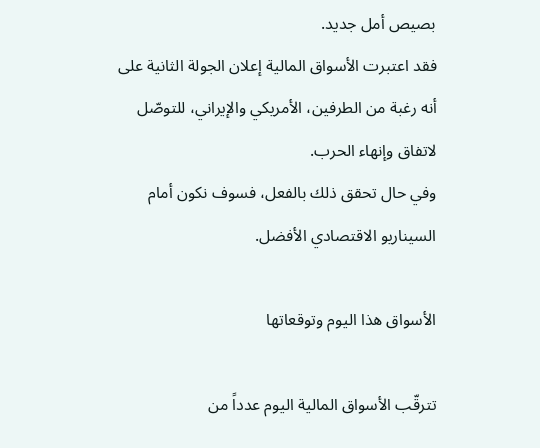بصيص أمل جديد.
فقد اعتبرت الأسواق المالية إعلان الجولة الثانية على أنه رغبة من الطرفين، الأمريكي والإيراني، للتوصّل لاتفاق وإنهاء الحرب.
وفي حال تحقق ذلك بالفعل، فسوف نكون أمام السيناريو الاقتصادي الأفضل.

الأسواق هذا اليوم وتوقعاتها

تترقّب الأسواق المالية اليوم عدداً من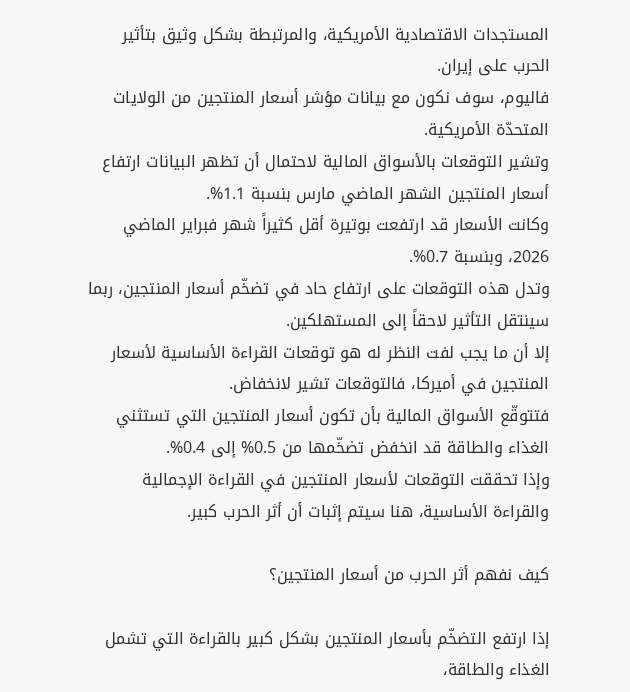المستجدات الاقتصادية الأمريكية، والمرتبطة بشكل وثيق بتأثير الحرب على إيران.
فاليوم، سوف نكون مع بيانات مؤشر أسعار المنتجين من الولايات المتحدّة الأمريكية.
وتشير التوقعات بالأسواق المالية لاحتمال أن تظهر البيانات ارتفاع أسعار المنتجين الشهر الماضي مارس بنسبة 1.1%.
وكانت الأسعار قد ارتفعت بوتيرة أقل كثيراً شهر فبراير الماضي 2026، وبنسبة 0.7%.
وتدل هذه التوقعات على ارتفاع حاد في تضخّم أسعار المنتجين، ربما سينتقل التأثير لاحقاً إلى المستهلكين.
إلا أن ما يجب لفت النظر له هو توقعات القراءة الأساسية لأسعار المنتجين في أميركا، فالتوقعات تشير لانخفاض.
فتتوقّع الأسواق المالية بأن تكون أسعار المنتجين التي تستثني الغذاء والطاقة قد انخفض تضخّمها من 0.5% إلى 0.4%.
وإذا تحققت التوقعات لأسعار المنتجين في القراءة الإجمالية والقراءة الأساسية، هنا سيتم إثبات أن أثر الحرب كبير.

كيف نفهم أثر الحرب من أسعار المنتجين؟

إذا ارتفع التضخّم بأسعار المنتجين بشكل كبير بالقراءة التي تشمل الغذاء والطاقة،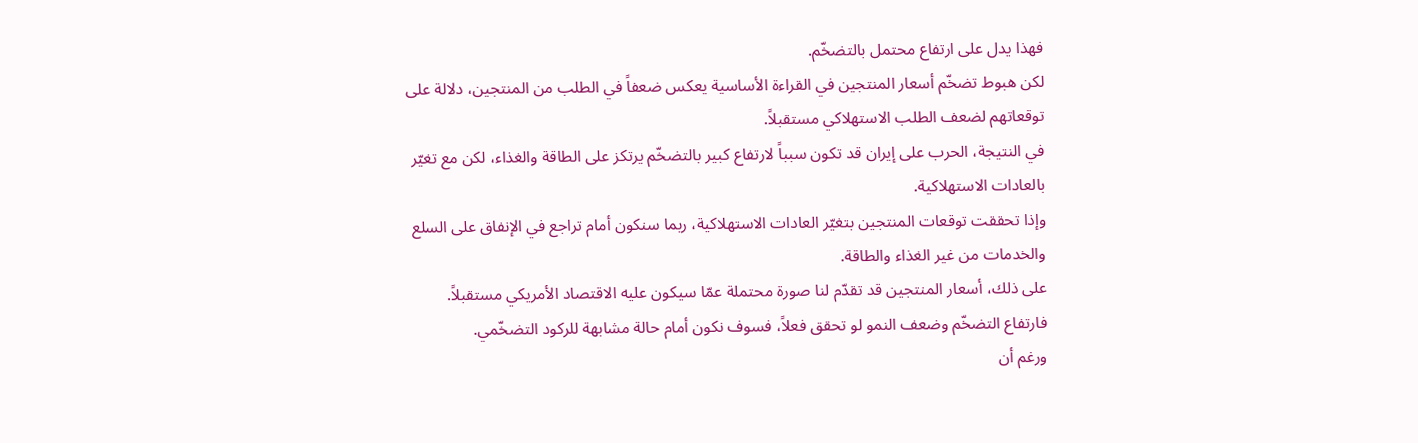فهذا يدل على ارتفاع محتمل بالتضخّم.
لكن هبوط تضخّم أسعار المنتجين في القراءة الأساسية يعكس ضعفاً في الطلب من المنتجين، دلالة على توقعاتهم لضعف الطلب الاستهلاكي مستقبلاً.
في النتيجة، الحرب على إيران قد تكون سبباً لارتفاع كبير بالتضخّم يرتكز على الطاقة والغذاء، لكن مع تغيّر بالعادات الاستهلاكية.
وإذا تحققت توقعات المنتجين بتغيّر العادات الاستهلاكية، ربما سنكون أمام تراجع في الإنفاق على السلع والخدمات من غير الغذاء والطاقة.
على ذلك، أسعار المنتجين قد تقدّم لنا صورة محتملة عمّا سيكون عليه الاقتصاد الأمريكي مستقبلاً.
فارتفاع التضخّم وضعف النمو لو تحقق فعلاً، فسوف نكون أمام حالة مشابهة للركود التضخّمي.
ورغم أن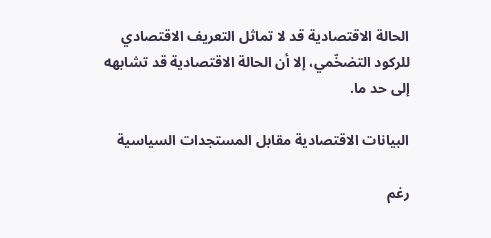الحالة الاقتصادية قد لا تماثل التعريف الاقتصادي للركود التضخّمي، إلا أن الحالة الاقتصادية قد تشابهه إلى حد ما.

البيانات الاقتصادية مقابل المستجدات السياسية

رغم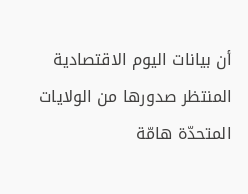أن بيانات اليوم الاقتصادية المنتظر صدورها من الولايات المتحدّة هامّة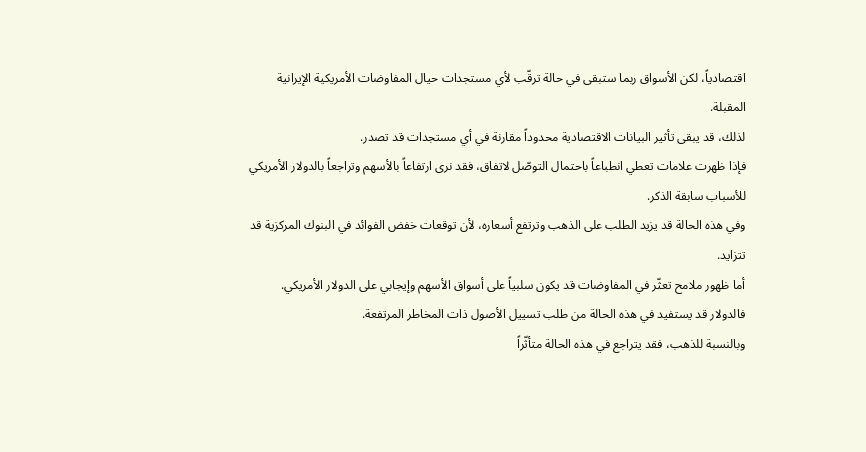اقتصادياً، لكن الأسواق ربما ستبقى في حالة ترقّب لأي مستجدات حيال المفاوضات الأمريكية الإيرانية المقبلة.
لذلك، قد يبقى تأثير البيانات الاقتصادية محدوداً مقارنة في أي مستجدات قد تصدر.
فإذا ظهرت علامات تعطي انطباعاً باحتمال التوصّل لاتفاق، فقد نرى ارتفاعاً بالأسهم وتراجعاً بالدولار الأمريكي للأسباب سابقة الذكر.
وفي هذه الحالة قد يزيد الطلب على الذهب وترتفع أسعاره، لأن توقعات خفض الفوائد في البنوك المركزية قد تتزايد.
أما ظهور ملامح تعثّر في المفاوضات قد يكون سلبياً على أسواق الأسهم وإيجابي على الدولار الأمريكي.
فالدولار قد يستفيد في هذه الحالة من طلب تسييل الأصول ذات المخاطر المرتفعة.
وبالنسبة للذهب، فقد يتراجع في هذه الحالة متأثّراً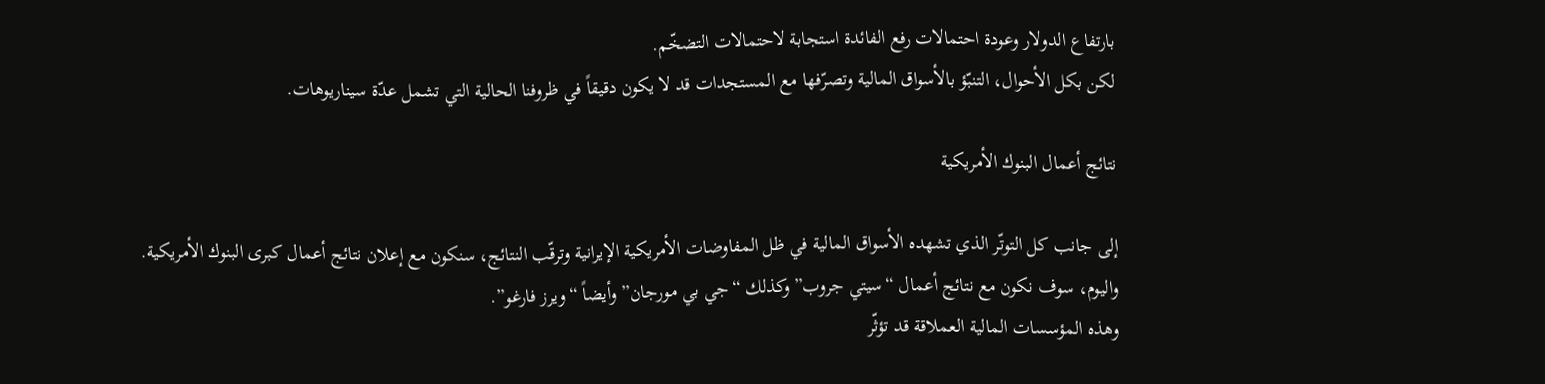بارتفاع الدولار وعودة احتمالات رفع الفائدة استجابة لاحتمالات التضخّم.
لكن بكل الأحوال، التنبّؤ بالأسواق المالية وتصرّفها مع المستجدات قد لا يكون دقيقاً في ظروفنا الحالية التي تشمل عدّة سيناريوهات.

نتائج أعمال البنوك الأمريكية

إلى جانب كل التوتّر الذي تشهده الأسواق المالية في ظل المفاوضات الأمريكية الإيرانية وترقّب النتائج، سنكون مع إعلان نتائج أعمال كبرى البنوك الأمريكية.
واليوم، سوف نكون مع نتائج أعمال “سيتي جروب” وكذلك “جي بي مورجان” وأيضاً “ويرز فارغو”.
وهذه المؤسسات المالية العملاقة قد تؤثّر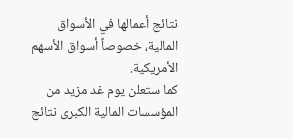نتائج أعمالها في الأسواق المالية، خصوصاً أسواق الأسهم الأمريكية.
كما ستعلن يوم غد مزيد من المؤسسات المالية الكبرى نتائج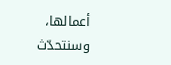أعمالها، وسنتحدّث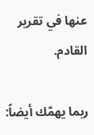عنها في تقرير القادم.

ربما يهمّك أيضاً: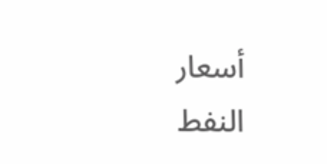أسعار النفط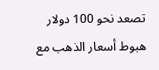تصعد نحو 100 دولار
هبوط أسعار الذهب مع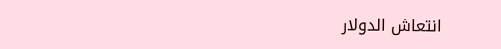انتعاش الدولار